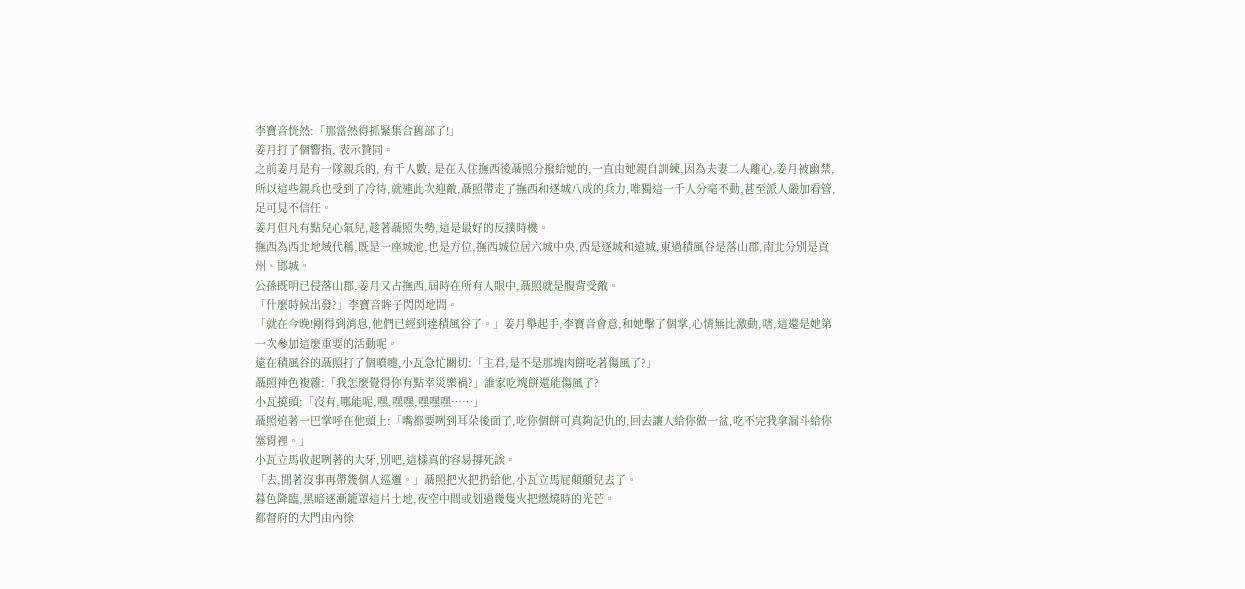李寶音恍然:「那當然得抓緊集合舊部了!」
姜月打了個響指, 表示贊同。
之前姜月是有一隊親兵的, 有千人數, 是在入住撫西後聶照分撥給她的,一直由她親自訓練,因為夫妻二人離心,姜月被幽禁,所以這些親兵也受到了冷待,就連此次迎敵,聶照帶走了撫西和逐城八成的兵力,唯獨這一千人分毫不動,甚至派人嚴加看管,足可見不信任。
姜月但凡有點兒心氣兒,趁著聶照失勢,這是最好的反撲時機。
撫西為西北地域代稱,既是一座城池,也是方位,撫西城位居六城中央,西是逐城和遠城,東過積風谷是落山郡,南北分別是貢州、邯城。
公孫既明已侵落山郡,姜月又占撫西,屆時在所有人眼中,聶照就是腹背受敵。
「什麼時候出發?」李寶音眸子閃閃地問。
「就在今晚!剛得到消息,他們已經到達積風谷了。」姜月舉起手,李寶音會意,和她擊了個掌,心情無比激動,嗐,這還是她第一次參加這麼重要的活動呢。
遠在積風谷的聶照打了個噴嚏,小瓦急忙關切:「主君,是不是那塊肉餅吃著傷風了?」
聶照神色複雜:「我怎麼覺得你有點幸災樂禍?」誰家吃塊餅還能傷風了?
小瓦撓頭:「沒有,哪能呢,嘿,嘿嘿,嘿嘿嘿……」
聶照追著一巴掌呼在他頭上:「嘴都要咧到耳朵後面了,吃你個餅可真夠記仇的,回去讓人給你做一盆,吃不完我拿漏斗給你塞胃裡。」
小瓦立馬收起咧著的大牙,別吧,這樣真的容易撐死誒。
「去,閒著沒事再帶幾個人巡邏。」聶照把火把扔給他,小瓦立馬屁顛顛兒去了。
暮色降臨,黑暗逐漸籠罩這片土地,夜空中間或划過幾隻火把燃燒時的光芒。
都督府的大門由內徐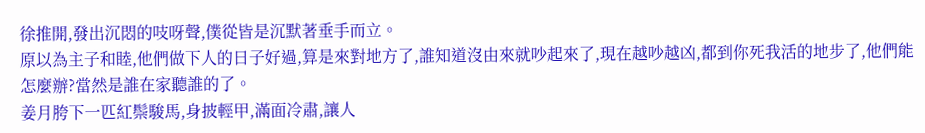徐推開,發出沉悶的吱呀聲,僕從皆是沉默著垂手而立。
原以為主子和睦,他們做下人的日子好過,算是來對地方了,誰知道沒由來就吵起來了,現在越吵越凶,都到你死我活的地步了,他們能怎麼辦?當然是誰在家聽誰的了。
姜月胯下一匹紅鬃駿馬,身披輕甲,滿面冷肅,讓人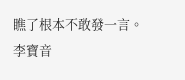瞧了根本不敢發一言。
李寶音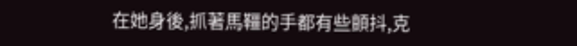在她身後,抓著馬韁的手都有些顫抖,克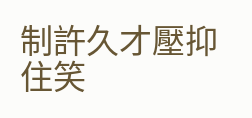制許久才壓抑住笑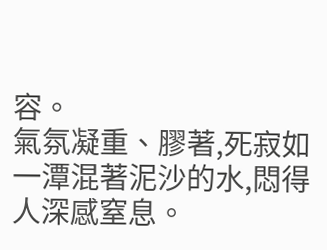容。
氣氛凝重、膠著,死寂如一潭混著泥沙的水,悶得人深感窒息。